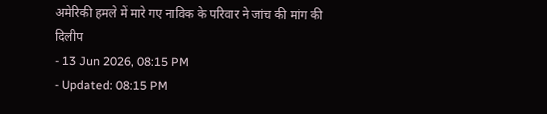अमेरिकी हमले में मारे गए नाविक के परिवार ने जांच की मांग की
दिलीप
- 13 Jun 2026, 08:15 PM
- Updated: 08:15 PM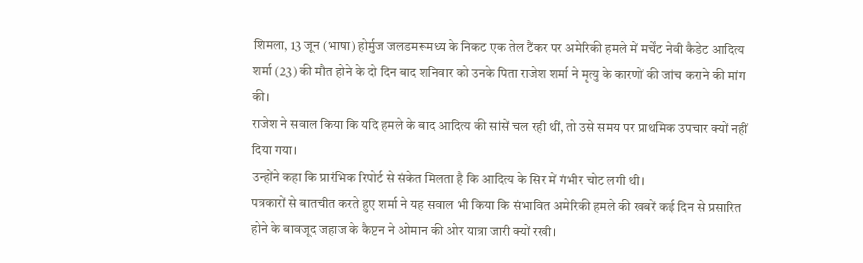शिमला, 13 जून (भाषा) होर्मुज जलडमरूमध्य के निकट एक तेल टैंकर पर अमेरिकी हमले में मर्चेंट नेवी कैडेट आदित्य शर्मा (23) की मौत होने के दो दिन बाद शनिवार को उनके पिता राजेश शर्मा ने मृत्यु के कारणों की जांच कराने की मांग की।
राजेश ने सवाल किया कि यदि हमले के बाद आदित्य की सांसें चल रही थीं, तो उसे समय पर प्राथमिक उपचार क्यों नहीं दिया गया।
उन्होंने कहा कि प्रारंभिक रिपोर्ट से संकेत मिलता है कि आदित्य के सिर में गंभीर चोट लगी थी।
पत्रकारों से बातचीत करते हुए शर्मा ने यह सवाल भी किया कि संभावित अमेरिकी हमले की खबरें कई दिन से प्रसारित होने के बावजूद जहाज के कैप्टन ने ओमान की ओर यात्रा जारी क्यों रखी।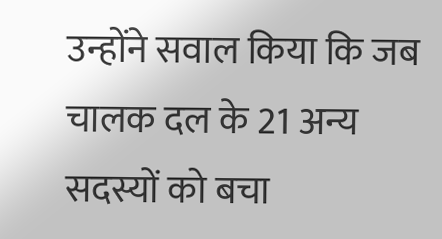उन्होंने सवाल किया कि जब चालक दल के 21 अन्य सदस्यों को बचा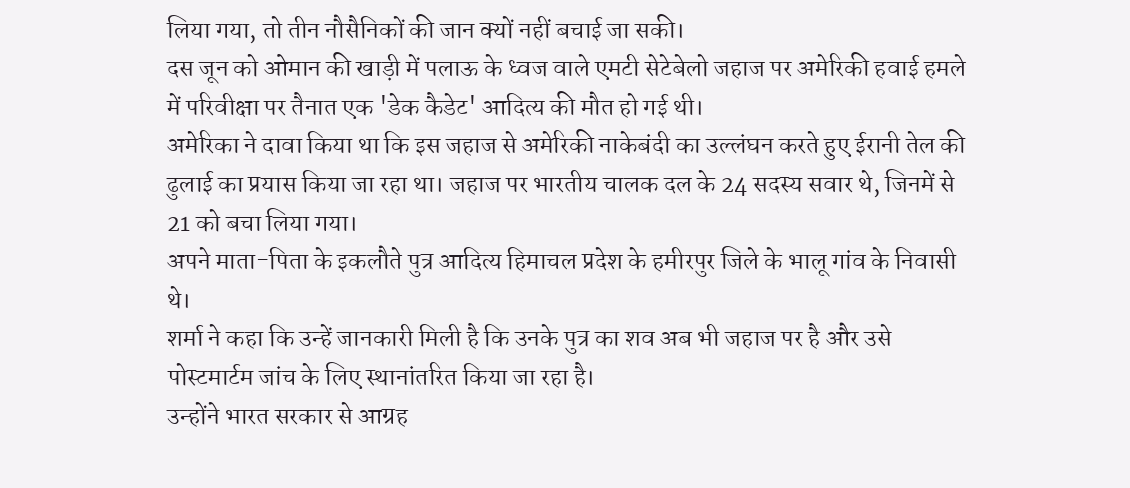लिया गया, तो तीन नौसैनिकों की जान क्यों नहीं बचाई जा सकी।
दस जून को ओमान की खाड़ी में पलाऊ के ध्वज वाले एमटी सेटेबेलो जहाज पर अमेरिकी हवाई हमले में परिवीक्षा पर तैनात एक 'डेक कैडेट' आदित्य की मौत हो गई थी।
अमेरिका ने दावा किया था कि इस जहाज से अमेरिकी नाकेबंदी का उल्लंघन करते हुए ईरानी तेल की ढुलाई का प्रयास किया जा रहा था। जहाज पर भारतीय चालक दल के 24 सदस्य सवार थे, जिनमें से 21 को बचा लिया गया।
अपने माता-पिता के इकलौते पुत्र आदित्य हिमाचल प्रदेश के हमीरपुर जिले के भालू गांव के निवासी थे।
शर्मा ने कहा कि उन्हें जानकारी मिली है कि उनके पुत्र का शव अब भी जहाज पर है और उसे पोस्टमार्टम जांच के लिए स्थानांतरित किया जा रहा है।
उन्होंने भारत सरकार से आग्रह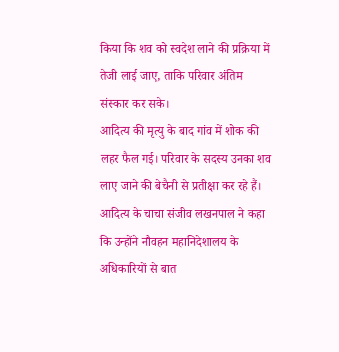किया कि शव को स्वदेश लाने की प्रक्रिया में तेजी लाई जाए, ताकि परिवार अंतिम संस्कार कर सके।
आदित्य की मृत्यु के बाद गांव में शोक की लहर फैल गई। परिवार के सदस्य उनका शव लाए जाने की बेचैनी से प्रतीक्षा कर रहे हैं।
आदित्य के चाचा संजीव लखनपाल ने कहा कि उन्होंने नौवहन महानिदेशालय के अधिकारियों से बात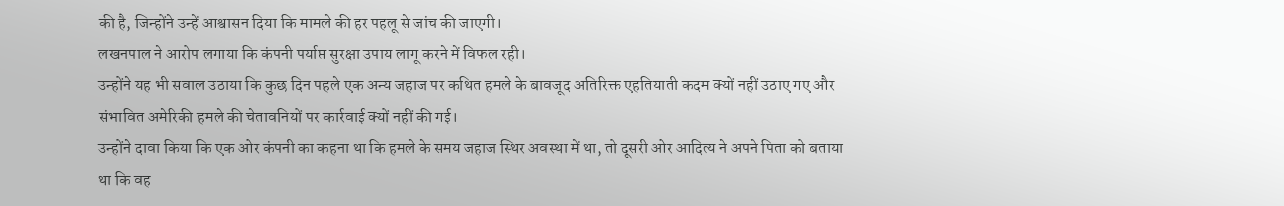की है, जिन्होंने उन्हें आश्वासन दिया कि मामले की हर पहलू से जांच की जाएगी।
लखनपाल ने आरोप लगाया कि कंपनी पर्याप्त सुरक्षा उपाय लागू करने में विफल रही।
उन्होंने यह भी सवाल उठाया कि कुछ दिन पहले एक अन्य जहाज पर कथित हमले के बावजूद अतिरिक्त एहतियाती कदम क्यों नहीं उठाए गए और संभावित अमेरिकी हमले की चेतावनियों पर कार्रवाई क्यों नहीं की गई।
उन्होंने दावा किया कि एक ओर कंपनी का कहना था कि हमले के समय जहाज स्थिर अवस्था में था, तो दूसरी ओर आदित्य ने अपने पिता को बताया था कि वह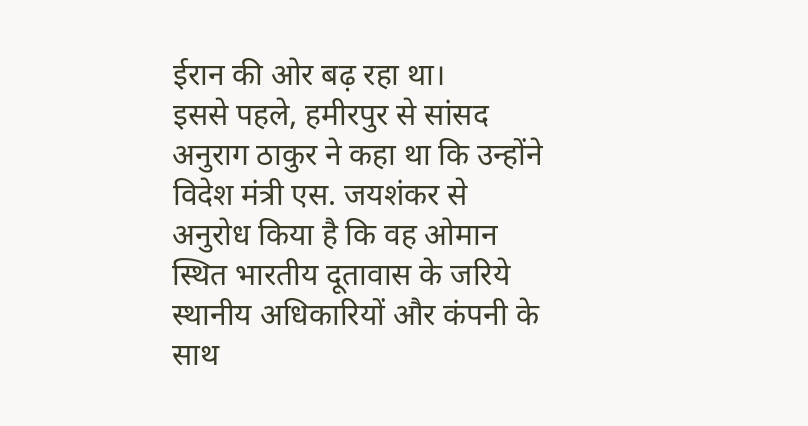ईरान की ओर बढ़ रहा था।
इससे पहले, हमीरपुर से सांसद अनुराग ठाकुर ने कहा था कि उन्होंने विदेश मंत्री एस. जयशंकर से अनुरोध किया है कि वह ओमान स्थित भारतीय दूतावास के जरिये स्थानीय अधिकारियों और कंपनी के साथ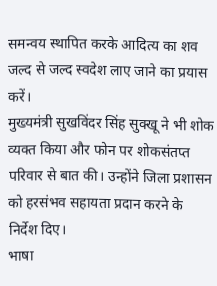समन्वय स्थापित करके आदित्य का शव जल्द से जल्द स्वदेश लाए जाने का प्रयास करें।
मुख्यमंत्री सुखविंदर सिंह सुक्खू ने भी शोक व्यक्त किया और फोन पर शोकसंतप्त परिवार से बात की। उन्होंने जिला प्रशासन को हरसंभव सहायता प्रदान करने के निर्देश दिए।
भाषा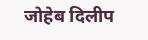जोहेब दिलीप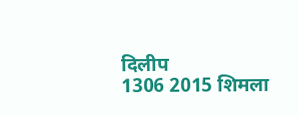दिलीप
1306 2015 शिमला